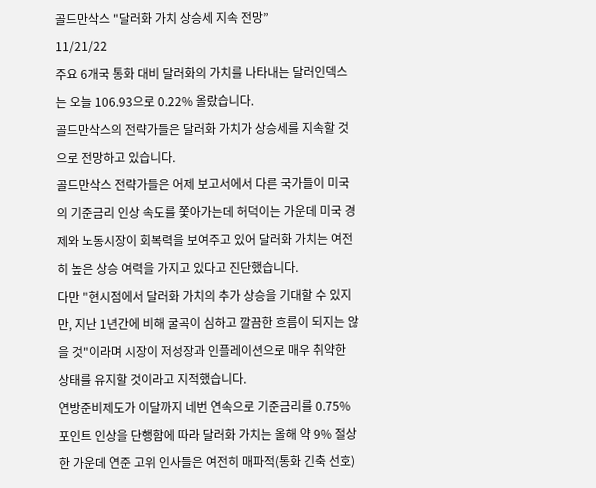골드만삭스 "달러화 가치 상승세 지속 전망”
11/21/22
주요 6개국 통화 대비 달러화의 가치를 나타내는 달러인덱스는 오늘 106.93으로 0.22% 올랐습니다.
골드만삭스의 전략가들은 달러화 가치가 상승세를 지속할 것으로 전망하고 있습니다.
골드만삭스 전략가들은 어제 보고서에서 다른 국가들이 미국의 기준금리 인상 속도를 쫓아가는데 허덕이는 가운데 미국 경제와 노동시장이 회복력을 보여주고 있어 달러화 가치는 여전히 높은 상승 여력을 가지고 있다고 진단했습니다.
다만 "현시점에서 달러화 가치의 추가 상승을 기대할 수 있지만, 지난 1년간에 비해 굴곡이 심하고 깔끔한 흐름이 되지는 않을 것"이라며 시장이 저성장과 인플레이션으로 매우 취약한 상태를 유지할 것이라고 지적했습니다.
연방준비제도가 이달까지 네번 연속으로 기준금리를 0.75%포인트 인상을 단행함에 따라 달러화 가치는 올해 약 9% 절상한 가운데 연준 고위 인사들은 여전히 매파적(통화 긴축 선호)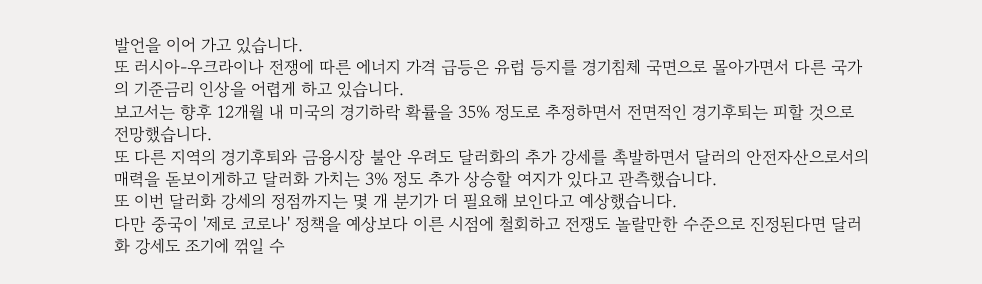발언을 이어 가고 있습니다.
또 러시아-우크라이나 전쟁에 따른 에너지 가격 급등은 유럽 등지를 경기침체 국면으로 몰아가면서 다른 국가의 기준금리 인상을 어렵게 하고 있습니다.
보고서는 향후 12개월 내 미국의 경기하락 확률을 35% 정도로 추정하면서 전면적인 경기후퇴는 피할 것으로 전망했습니다.
또 다른 지역의 경기후퇴와 금융시장 불안 우려도 달러화의 추가 강세를 촉발하면서 달러의 안전자산으로서의 매력을 돋보이게하고 달러화 가치는 3% 정도 추가 상승할 여지가 있다고 관측했습니다.
또 이번 달러화 강세의 정점까지는 몇 개 분기가 더 필요해 보인다고 예상했습니다.
다만 중국이 '제로 코로나' 정책을 예상보다 이른 시점에 철회하고 전쟁도 놀랄만한 수준으로 진정된다면 달러화 강세도 조기에 꺾일 수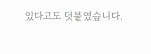있다고도 덧붙였습니다.